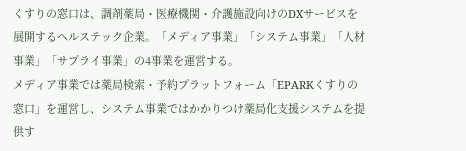くすりの窓口は、調剤薬局・医療機関・介護施設向けのDXサービスを展開するヘルステック企業。「メディア事業」「システム事業」「人材事業」「サプライ事業」の4事業を運営する。
メディア事業では薬局検索・予約プラットフォーム「EPARKくすりの窓口」を運営し、システム事業ではかかりつけ薬局化支援システムを提供す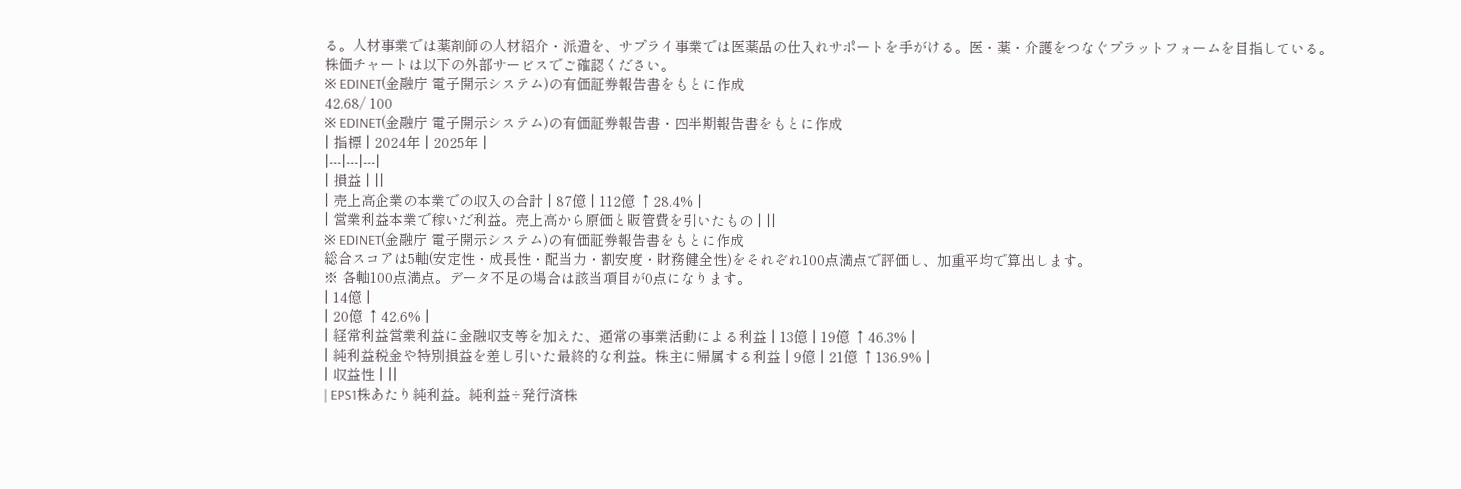る。人材事業では薬剤師の人材紹介・派遣を、サプライ事業では医薬品の仕入れサポートを手がける。医・薬・介護をつなぐプラットフォームを目指している。
株価チャートは以下の外部サービスでご確認ください。
※ EDINET(金融庁 電子開示システム)の有価証券報告書をもとに作成
42.68/ 100
※ EDINET(金融庁 電子開示システム)の有価証券報告書・四半期報告書をもとに作成
| 指標 | 2024年 | 2025年 |
|---|---|---|
| 損益 | ||
| 売上高企業の本業での収入の合計 | 87億 | 112億 ↑28.4% |
| 営業利益本業で稼いだ利益。売上高から原価と販管費を引いたもの | ||
※ EDINET(金融庁 電子開示システム)の有価証券報告書をもとに作成
総合スコアは5軸(安定性・成長性・配当力・割安度・財務健全性)をそれぞれ100点満点で評価し、加重平均で算出します。
※ 各軸100点満点。データ不足の場合は該当項目が0点になります。
| 14億 |
| 20億 ↑42.6% |
| 経常利益営業利益に金融収支等を加えた、通常の事業活動による利益 | 13億 | 19億 ↑46.3% |
| 純利益税金や特別損益を差し引いた最終的な利益。株主に帰属する利益 | 9億 | 21億 ↑136.9% |
| 収益性 | ||
| EPS1株あたり純利益。純利益÷発行済株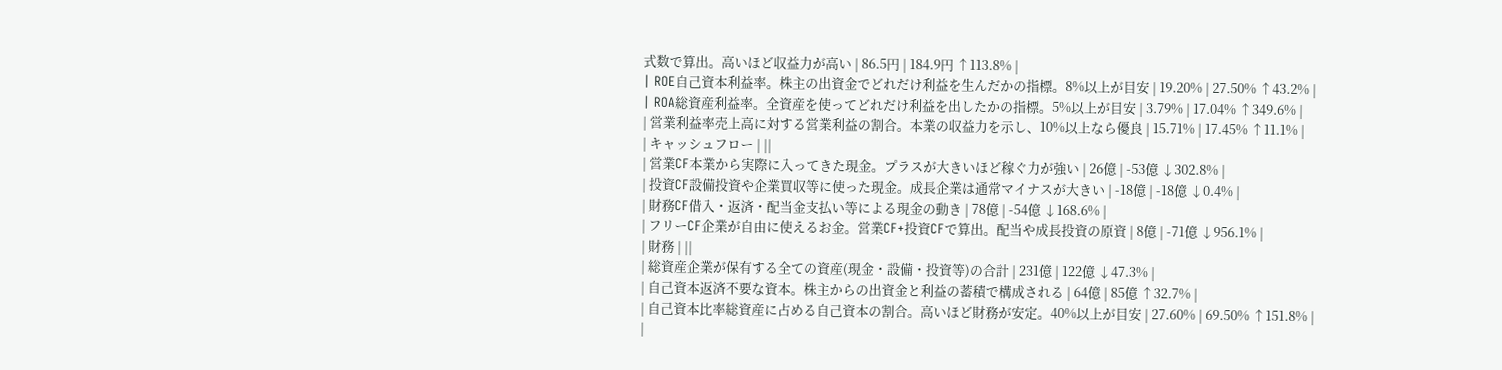式数で算出。高いほど収益力が高い | 86.5円 | 184.9円 ↑113.8% |
| ROE自己資本利益率。株主の出資金でどれだけ利益を生んだかの指標。8%以上が目安 | 19.20% | 27.50% ↑43.2% |
| ROA総資産利益率。全資産を使ってどれだけ利益を出したかの指標。5%以上が目安 | 3.79% | 17.04% ↑349.6% |
| 営業利益率売上高に対する営業利益の割合。本業の収益力を示し、10%以上なら優良 | 15.71% | 17.45% ↑11.1% |
| キャッシュフロー | ||
| 営業CF本業から実際に入ってきた現金。プラスが大きいほど稼ぐ力が強い | 26億 | -53億 ↓302.8% |
| 投資CF設備投資や企業買収等に使った現金。成長企業は通常マイナスが大きい | -18億 | -18億 ↓0.4% |
| 財務CF借入・返済・配当金支払い等による現金の動き | 78億 | -54億 ↓168.6% |
| フリーCF企業が自由に使えるお金。営業CF+投資CFで算出。配当や成長投資の原資 | 8億 | -71億 ↓956.1% |
| 財務 | ||
| 総資産企業が保有する全ての資産(現金・設備・投資等)の合計 | 231億 | 122億 ↓47.3% |
| 自己資本返済不要な資本。株主からの出資金と利益の蓄積で構成される | 64億 | 85億 ↑32.7% |
| 自己資本比率総資産に占める自己資本の割合。高いほど財務が安定。40%以上が目安 | 27.60% | 69.50% ↑151.8% |
|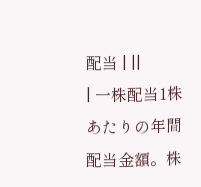配当 | ||
| 一株配当1株あたりの年間配当金額。株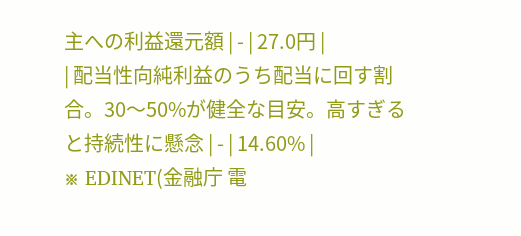主への利益還元額 | - | 27.0円 |
| 配当性向純利益のうち配当に回す割合。30〜50%が健全な目安。高すぎると持続性に懸念 | - | 14.60% |
※ EDINET(金融庁 電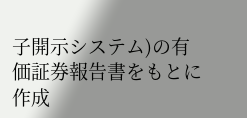子開示システム)の有価証券報告書をもとに作成